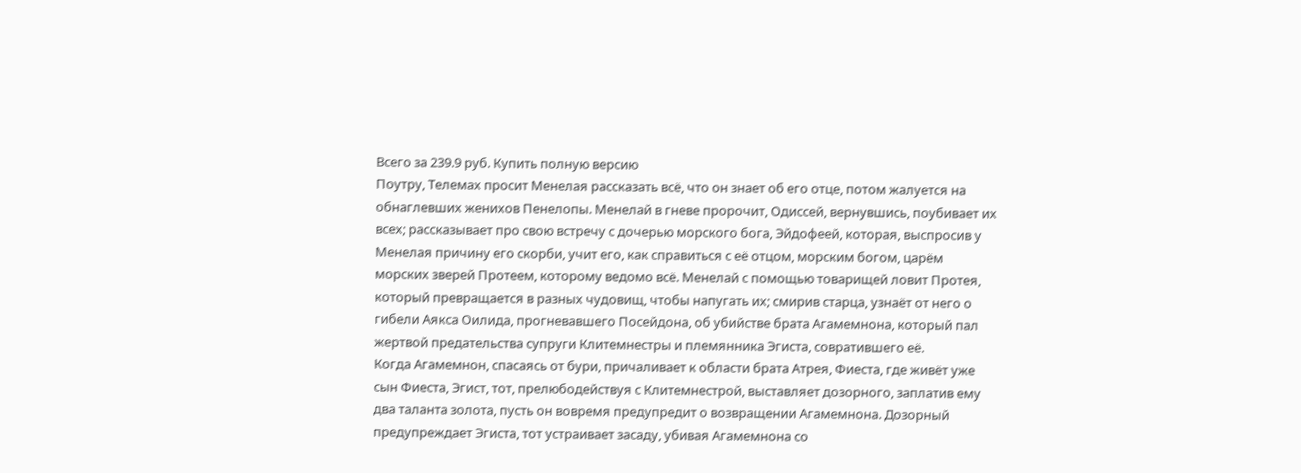Всего за 239.9 руб. Купить полную версию
Поутру, Телемах просит Менелая рассказать всё, что он знает об его отце, потом жалуется на обнаглевших женихов Пенелопы. Менелай в гневе пророчит, Одиссей, вернувшись, поубивает их всех; рассказывает про свою встречу с дочерью морского бога, Эйдофеей, которая, выспросив у Менелая причину его скорби, учит его, как справиться с её отцом, морским богом, царём морских зверей Протеем, которому ведомо всё. Менелай с помощью товарищей ловит Протея, который превращается в разных чудовищ, чтобы напугать их; смирив старца, узнаёт от него о гибели Аякса Оилида, прогневавшего Посейдона, об убийстве брата Агамемнона, который пал жертвой предательства супруги Клитемнестры и племянника Эгиста, совратившего её.
Когда Агамемнон, спасаясь от бури, причаливает к области брата Атрея, Фиеста, где живёт уже сын Фиеста, Эгист, тот, прелюбодействуя с Клитемнестрой, выставляет дозорного, заплатив ему два таланта золота, пусть он вовремя предупредит о возвращении Агамемнона. Дозорный предупреждает Эгиста, тот устраивает засаду, убивая Агамемнона со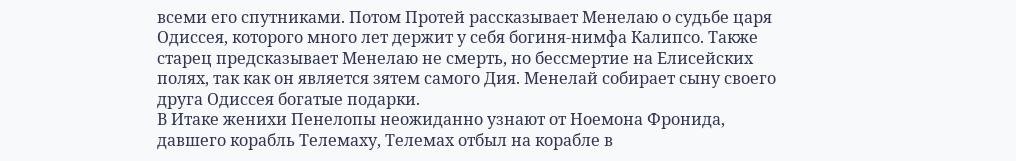всеми его спутниками. Потом Протей рассказывает Менелаю о судьбе царя Одиссея, которого много лет держит у себя богиня-нимфа Калипсо. Также старец предсказывает Менелаю не смерть, но бессмертие на Елисейских полях, так как он является зятем самого Дия. Менелай собирает сыну своего друга Одиссея богатые подарки.
В Итаке женихи Пенелопы неожиданно узнают от Ноемона Фронида, давшего корабль Телемаху, Телемах отбыл на корабле в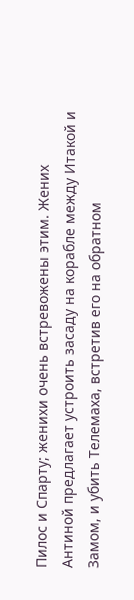Пилос и Спарту; женихи очень встревожены этим. Жених Антиной предлагает устроить засаду на корабле между Итакой и Замом, и убить Телемаха, встретив его на обратном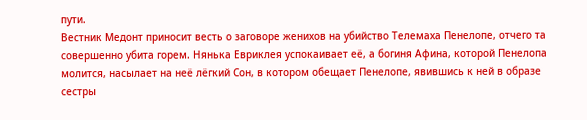пути.
Вестник Медонт приносит весть о заговоре женихов на убийство Телемаха Пенелопе, отчего та совершенно убита горем. Нянька Евриклея успокаивает её, а богиня Афина, которой Пенелопа молится, насылает на неё лёгкий Сон, в котором обещает Пенелопе, явившись к ней в образе сестры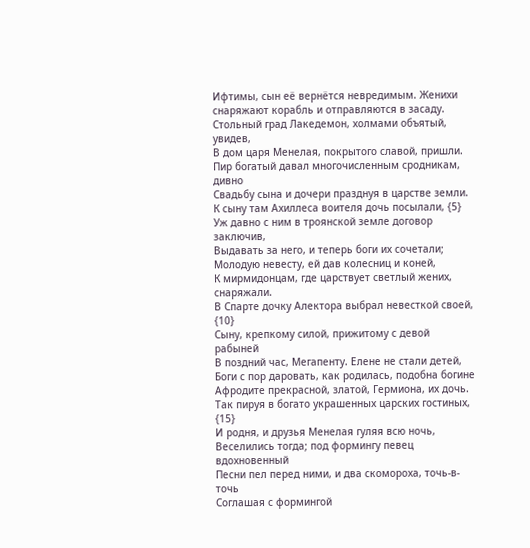Ифтимы, сын её вернётся невредимым. Женихи снаряжают корабль и отправляются в засаду.
Стольный град Лакедемон, холмами объятый, увидев,
В дом царя Менелая, покрытого славой, пришли.
Пир богатый давал многочисленным сродникам, дивно
Свадьбу сына и дочери празднуя в царстве земли.
К сыну там Ахиллеса воителя дочь посылали, {5}
Уж давно с ним в троянской земле договор заключив,
Выдавать за него, и теперь боги их сочетали;
Молодую невесту, ей дав колесниц и коней,
К мирмидонцам, где царствует светлый жених, снаряжали.
В Спарте дочку Алектора выбрал невесткой своей, {10}
Сыну, крепкому силой, прижитому с девой рабыней
В поздний час, Мегапенту. Елене не стали детей,
Боги с пор даровать, как родилась, подобна богине
Афродите прекрасной, златой, Гермиона, их дочь.
Так пируя в богато украшенных царских гостиных, {15}
И родня, и друзья Менелая гуляя всю ночь,
Веселились тогда; под формингу певец вдохновенный
Песни пел перед ними, и два скомороха, точь-в-точь
Соглашая с формингой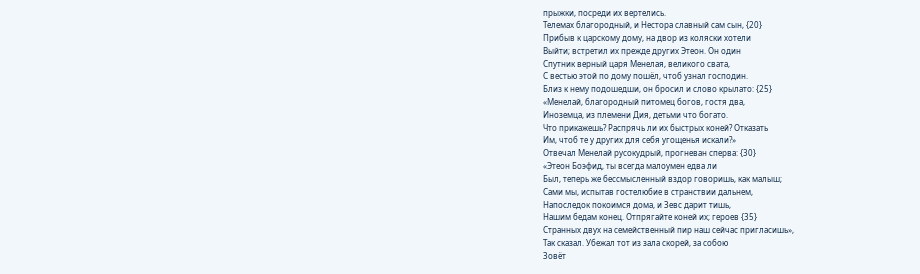прыжки, посреди их вертелись.
Телемах благородный, и Нестора славный сам сын, {20}
Прибыв к царскому дому, на двор из коляски хотели
Выйти; встретил их прежде других Этеон. Он один
Спутник верный царя Менелая, великого свата,
С вестью этой по дому пошёл, чтоб узнал господин.
Близ к нему подошедши, он бросил и слово крылато: {25}
«Менелай, благородный питомец богов, гостя два,
Иноземца, из племени Дия, детьми что богато.
Что прикажешь? Распрячь ли их быстрых коней? Отказать
Им, чтоб те у других для себя угощенья искали?»
Отвечал Менелай русокудрый, прогневан сперва: {30}
«Этеон Боэфид, ты всегда малоумен едва ли
Был, теперь же бессмысленный вздор говоришь, как малыш;
Сами мы, испытав гостелюбие в странствии дальнем,
Напоследок покоимся дома, и Зевс дарит тишь,
Нашим бедам конец. Отпрягайте коней их; героев {35}
Странных двух на семейственный пир наш сейчас пригласишь»,
Так сказал. Убежал тот из зала скорей, за собою
Зовёт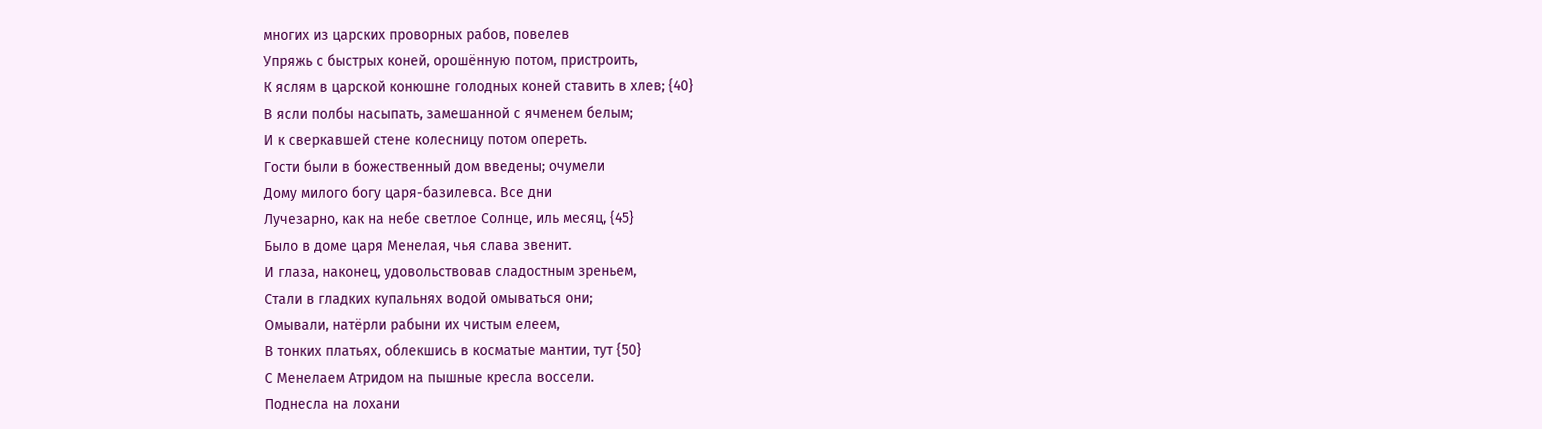многих из царских проворных рабов, повелев
Упряжь с быстрых коней, орошённую потом, пристроить,
К яслям в царской конюшне голодных коней ставить в хлев; {40}
В ясли полбы насыпать, замешанной с ячменем белым;
И к сверкавшей стене колесницу потом опереть.
Гости были в божественный дом введены; очумели
Дому милого богу царя-базилевса. Все дни
Лучезарно, как на небе светлое Солнце, иль месяц, {45}
Было в доме царя Менелая, чья слава звенит.
И глаза, наконец, удовольствовав сладостным зреньем,
Стали в гладких купальнях водой омываться они;
Омывали, натёрли рабыни их чистым елеем,
В тонких платьях, облекшись в косматые мантии, тут {50}
С Менелаем Атридом на пышные кресла воссели.
Поднесла на лохани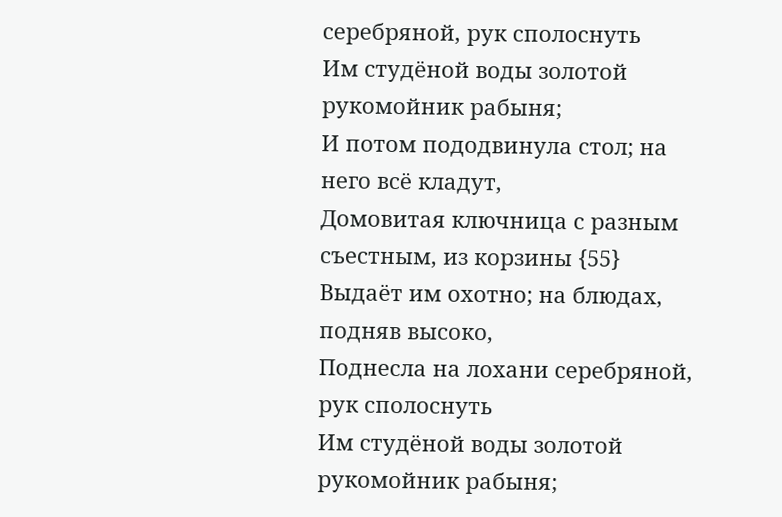серебряной, рук сполоснуть
Им студёной воды золотой рукомойник рабыня;
И потом пододвинула стол; на него всё кладут,
Домовитая ключница с разным съестным, из корзины {55}
Выдаёт им охотно; на блюдах, подняв высоко,
Поднесла на лохани серебряной, рук сполоснуть
Им студёной воды золотой рукомойник рабыня;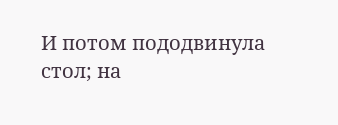И потом пододвинула стол; на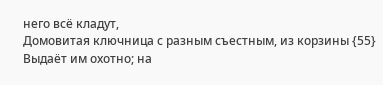него всё кладут,
Домовитая ключница с разным съестным, из корзины {55}
Выдаёт им охотно; на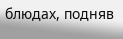блюдах, подняв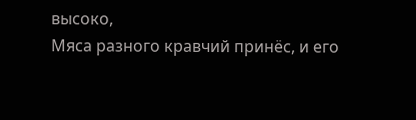высоко,
Мяса разного кравчий принёс, и его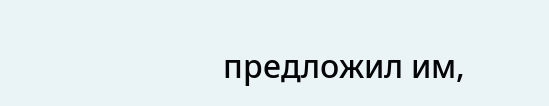предложил им,